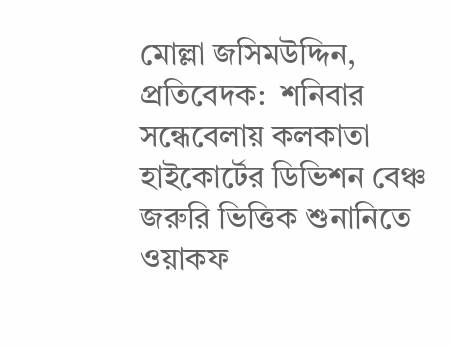মোল্লা জসিমউদ্দিন, প্রতিবেদক:  শনিবার সন্ধেবেলায় কলকাতা হাইকোর্টের ডিভিশন বেঞ্চ জরুরি ভিত্তিক শুনানিতে ওয়াকফ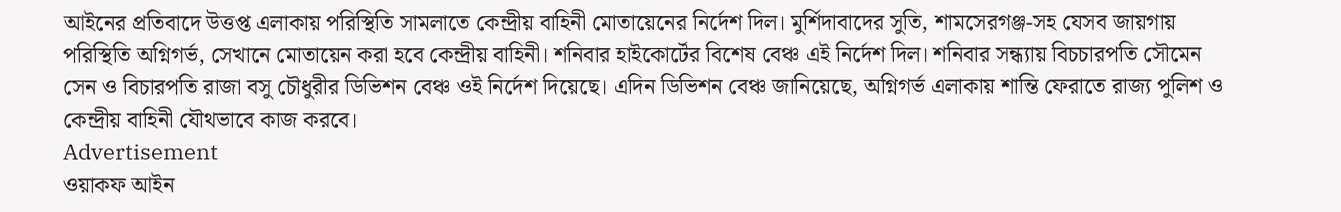আইনের প্রতিবাদে উত্তপ্ত এলাকায় পরিস্থিতি সামলাতে কেন্দ্রীয় বাহিনী মোতায়েনের নির্দেশ দিল। মুর্শিদাবাদের সুতি, শামসেরগঞ্জ-সহ যেসব জায়গায় পরিস্থিতি অগ্নিগর্ভ, সেখানে মোতায়েন করা হবে কেন্দ্রীয় বাহিনী। শনিবার হাইকোর্টের বিশেষ বেঞ্চ এই নির্দেশ দিল। শনিবার সন্ধ্যায় বিচচারপতি সৌমেন সেন ও বিচারপতি রাজা বসু চৌধুরীর ডিভিশন বেঞ্চ ওই নির্দেশ দিয়েছে। এদিন ডিভিশন বেঞ্চ জানিয়েছে, অগ্নিগর্ভ এলাকায় শান্তি ফেরাতে রাজ্য পুলিশ ও কেন্দ্রীয় বাহিনী যৌথভাবে কাজ করবে।
Advertisement
ওয়াকফ আইন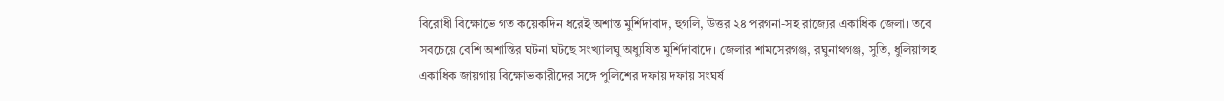বিরোধী বিক্ষোভে গত কয়েকদিন ধরেই অশান্ত মুর্শিদাবাদ, হুগলি, উত্তর ২৪ পরগনা-সহ রাজ্যের একাধিক জেলা। তবে সবচেয়ে বেশি অশান্তির ঘটনা ঘটছে সংখ্যালঘু অধ্যুষিত মুর্শিদাবাদে। জেলার শামসেরগঞ্জ, রঘুনাথগঞ্জ, সুতি, ধুলিয়ান্সহ একাধিক জায়গায় বিক্ষোভকারীদের সঙ্গে পুলিশের দফায় দফায় সংঘর্ষ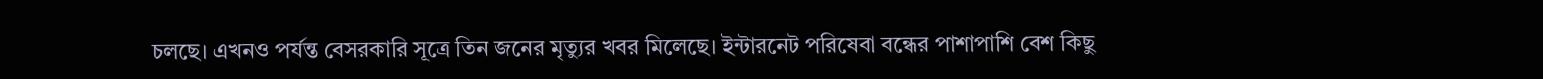চলছে। এখনও পর্যন্ত বেসরকারি সূত্রে তিন জনের মৃত্যুর খবর মিলেছে। ইন্টারনেট পরিষেবা বন্ধের পাশাপাশি বেশ কিছু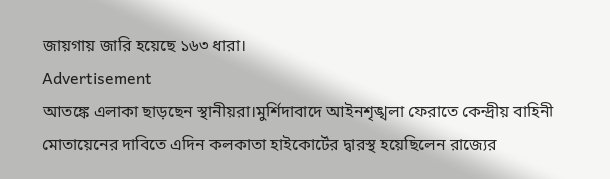জায়গায় জারি হয়েছে ১৬৩ ধারা।
Advertisement
আতঙ্কে এলাকা ছাড়ছেন স্থানীয়রা।মুর্শিদাবাদে আইনশৃঙ্খলা ফেরাতে কেন্দ্রীয় বাহিনী মোতায়েনের দাবিতে এদিন কলকাতা হাইকোর্টের দ্বারস্থ হয়েছিলেন রাজ্যের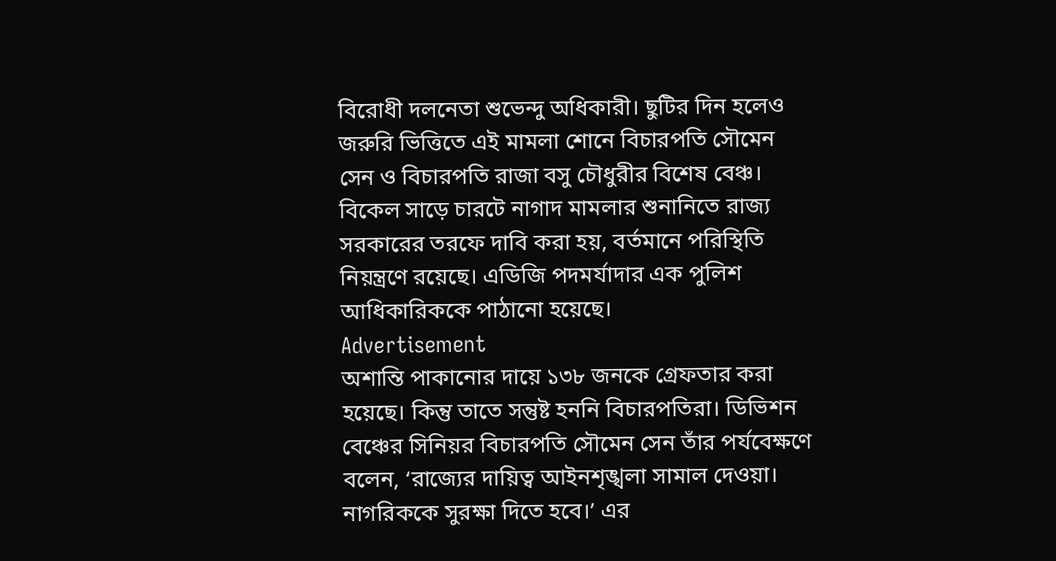বিরোধী দলনেতা শুভেন্দু অধিকারী। ছুটির দিন হলেও জরুরি ভিত্তিতে এই মামলা শোনে বিচারপতি সৌমেন সেন ও বিচারপতি রাজা বসু চৌধুরীর বিশেষ বেঞ্চ। বিকেল সাড়ে চারটে নাগাদ মামলার শুনানিতে রাজ্য সরকারের তরফে দাবি করা হয়, বর্তমানে পরিস্থিতি নিয়ন্ত্রণে রয়েছে। এডিজি পদমর্যাদার এক পুলিশ আধিকারিককে পাঠানো হয়েছে।
Advertisement
অশান্তি পাকানোর দায়ে ১৩৮ জনকে গ্রেফতার করা হয়েছে। কিন্তু তাতে সন্তুষ্ট হননি বিচারপতিরা। ডিভিশন  বেঞ্চের সিনিয়র বিচারপতি সৌমেন সেন তাঁর পর্যবেক্ষণে বলেন, ‘রাজ্যের দায়িত্ব আইনশৃঙ্খলা সামাল দেওয়া। নাগরিককে সুরক্ষা দিতে হবে।’ এর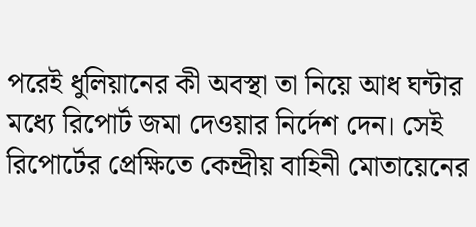পরেই ধুলিয়ানের কী অবস্থা তা নিয়ে আধ ঘন্টার মধ্যে রিপোর্ট জমা দেওয়ার নির্দেশ দেন। সেই রিপোর্টের প্রেক্ষিতে কেন্দ্রীয় বাহিনী মোতায়েনের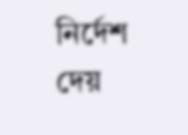নির্দেশ দেয়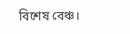বিশেষ বেঞ্চ।